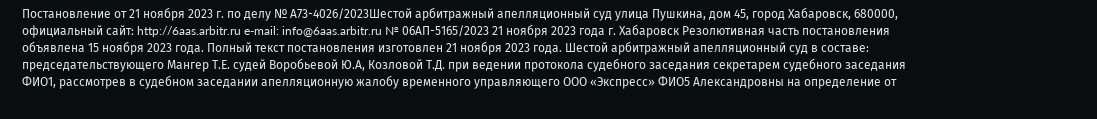Постановление от 21 ноября 2023 г. по делу № А73-4026/2023Шестой арбитражный апелляционный суд улица Пушкина, дом 45, город Хабаровск, 680000, официальный сайт: http://6aas.arbitr.ru e-mail: info@6aas.arbitr.ru № 06АП-5165/2023 21 ноября 2023 года г. Хабаровск Резолютивная часть постановления объявлена 15 ноября 2023 года. Полный текст постановления изготовлен 21 ноября 2023 года. Шестой арбитражный апелляционный суд в составе: председательствующего Мангер Т.Е. судей Воробьевой Ю.А, Козловой Т.Д. при ведении протокола судебного заседания секретарем судебного заседания ФИО1, рассмотрев в судебном заседании апелляционную жалобу временного управляющего ООО «Экспресс» ФИО5 Александровны на определение от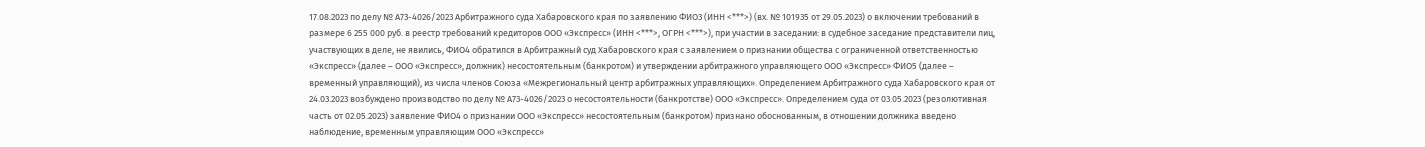17.08.2023 по делу № А73-4026/2023 Арбитражного суда Хабаровского края по заявлению ФИО3 (ИНН <***>) (вх. № 101935 от 29.05.2023) о включении требований в размере 6 255 000 руб. в реестр требований кредиторов ООО «Экспресс» (ИНН <***>, ОГРН <***>), при участии в заседании: в судебное заседание представители лиц, участвующих в деле, не явились, ФИО4 обратился в Арбитражный суд Хабаровского края с заявлением о признании общества с ограниченной ответственностью «Экспресс» (далее – ООО «Экспресс», должник) несостоятельным (банкротом) и утверждении арбитражного управляющего ООО «Экспресс» ФИО5 (далее – временный управляющий), из числа членов Союза «Межрегиональный центр арбитражных управляющих». Определением Арбитражного суда Хабаровского края от 24.03.2023 возбуждено производство по делу № А73-4026/2023 о несостоятельности (банкротстве) ООО «Экспресс». Определением суда от 03.05.2023 (резолютивная часть от 02.05.2023) заявление ФИО4 о признании ООО «Экспресс» несостоятельным (банкротом) признано обоснованным, в отношении должника введено наблюдение, временным управляющим ООО «Экспресс»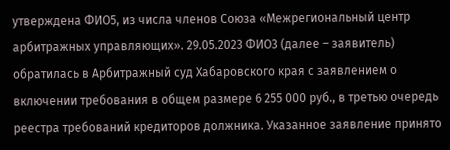утверждена ФИО5, из числа членов Союза «Межрегиональный центр арбитражных управляющих». 29.05.2023 ФИО3 (далее – заявитель) обратилась в Арбитражный суд Хабаровского края с заявлением о включении требования в общем размере 6 255 000 руб., в третью очередь реестра требований кредиторов должника. Указанное заявление принято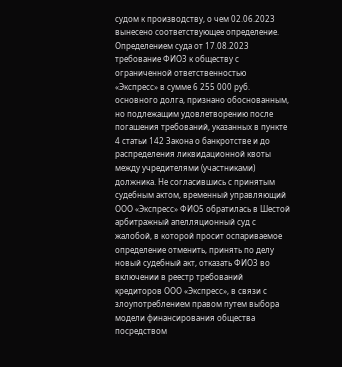судом к производству, о чем 02.06.2023 вынесено соответствующее определение. Определением суда от 17.08.2023 требование ФИО3 к обществу с ограниченной ответственностью «Экспресс» в сумме 6 255 000 руб. основного долга, признано обоснованным, но подлежащим удовлетворению после погашения требований, указанных в пункте 4 статьи 142 Закона о банкротстве и до распределения ликвидационной квоты между учредителями (участниками) должника. Не согласившись с принятым судебным актом, временный управляющий ООО «Экспресс» ФИО5 обратилась в Шестой арбитражный апелляционный суд с жалобой, в которой просит оспариваемое определение отменить, принять по делу новый судебный акт, отказать ФИО3 во включении в реестр требований кредиторов ООО «Экспресс», в связи с злоупотреблением правом путем выбора модели финансирования общества посредством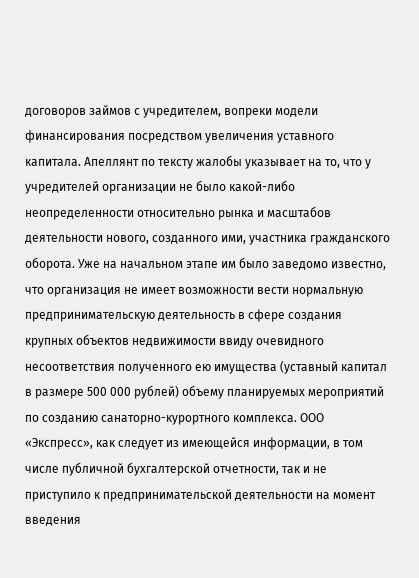договоров займов с учредителем, вопреки модели финансирования посредством увеличения уставного капитала. Апеллянт по тексту жалобы указывает на то, что у учредителей организации не было какой-либо неопределенности относительно рынка и масштабов деятельности нового, созданного ими, участника гражданского оборота. Уже на начальном этапе им было заведомо известно, что организация не имеет возможности вести нормальную предпринимательскую деятельность в сфере создания крупных объектов недвижимости ввиду очевидного несоответствия полученного ею имущества (уставный капитал в размере 500 000 рублей) объему планируемых мероприятий по созданию санаторно-курортного комплекса. ООО «Экспресс», как следует из имеющейся информации, в том числе публичной бухгалтерской отчетности, так и не приступило к предпринимательской деятельности на момент введения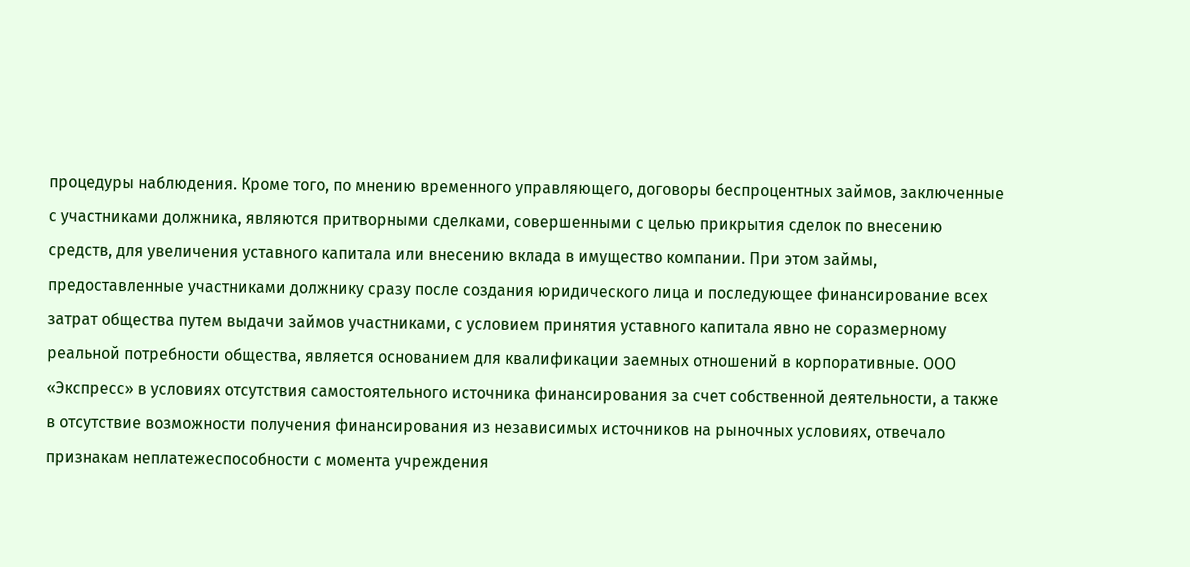процедуры наблюдения. Кроме того, по мнению временного управляющего, договоры беспроцентных займов, заключенные с участниками должника, являются притворными сделками, совершенными с целью прикрытия сделок по внесению средств, для увеличения уставного капитала или внесению вклада в имущество компании. При этом займы, предоставленные участниками должнику сразу после создания юридического лица и последующее финансирование всех затрат общества путем выдачи займов участниками, с условием принятия уставного капитала явно не соразмерному реальной потребности общества, является основанием для квалификации заемных отношений в корпоративные. ООО «Экспресс» в условиях отсутствия самостоятельного источника финансирования за счет собственной деятельности, а также в отсутствие возможности получения финансирования из независимых источников на рыночных условиях, отвечало признакам неплатежеспособности с момента учреждения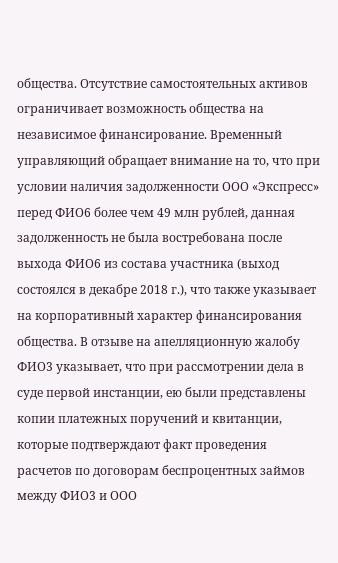общества. Отсутствие самостоятельных активов ограничивает возможность общества на независимое финансирование. Временный управляющий обращает внимание на то, что при условии наличия задолженности ООО «Экспресс» перед ФИО6 более чем 49 млн рублей, данная задолженность не была востребована после выхода ФИО6 из состава участника (выход состоялся в декабре 2018 г.), что также указывает на корпоративный характер финансирования общества. В отзыве на апелляционную жалобу ФИО3 указывает, что при рассмотрении дела в суде первой инстанции, ею были представлены копии платежных поручений и квитанции, которые подтверждают факт проведения расчетов по договорам беспроцентных займов между ФИО3 и ООО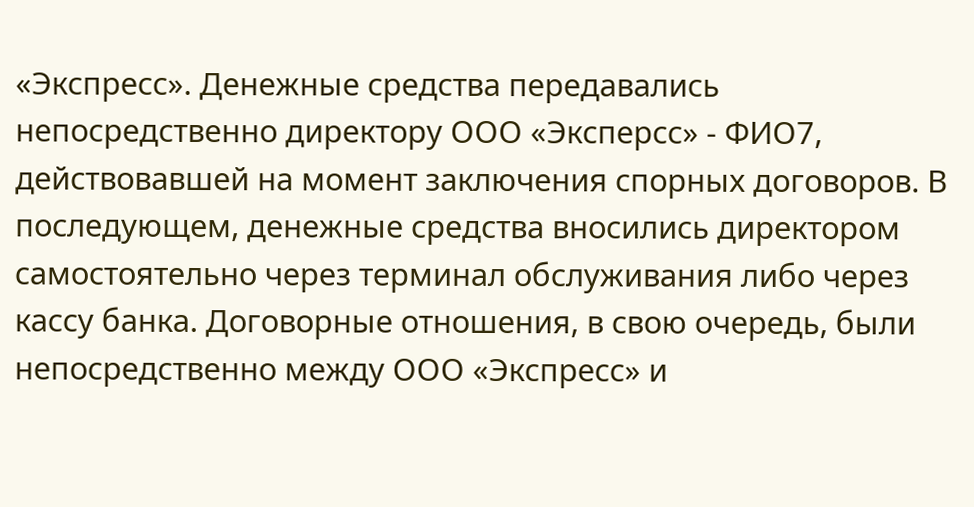«Экспресс». Денежные средства передавались непосредственно директору ООО «Эксперсс» - ФИО7, действовавшей на момент заключения спорных договоров. В последующем, денежные средства вносились директором самостоятельно через терминал обслуживания либо через кассу банка. Договорные отношения, в свою очередь, были непосредственно между ООО «Экспресс» и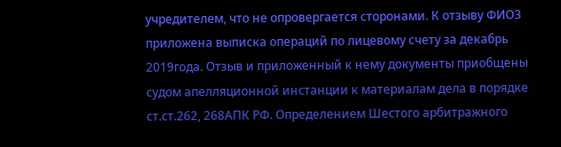учредителем, что не опровергается сторонами. К отзыву ФИО3 приложена выписка операций по лицевому счету за декабрь 2019года. Отзыв и приложенный к нему документы приобщены судом апелляционной инстанции к материалам дела в порядке ст.ст.262, 268АПК РФ. Определением Шестого арбитражного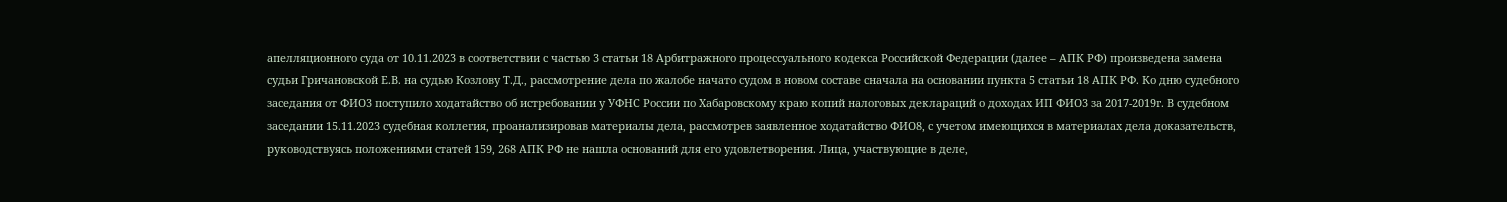апелляционного суда от 10.11.2023 в соответствии с частью 3 статьи 18 Арбитражного процессуального кодекса Российской Федерации (далее – АПК РФ) произведена замена судьи Гричановской Е.В. на судью Козлову Т.Д., рассмотрение дела по жалобе начато судом в новом составе сначала на основании пункта 5 статьи 18 АПК РФ. Ко дню судебного заседания от ФИО3 поступило ходатайство об истребовании у УФНС России по Хабаровскому краю копий налоговых деклараций о доходах ИП ФИО3 за 2017-2019г. В судебном заседании 15.11.2023 судебная коллегия, проанализировав материалы дела, рассмотрев заявленное ходатайство ФИО8, с учетом имеющихся в материалах дела доказательств, руководствуясь положениями статей 159, 268 АПК РФ не нашла оснований для его удовлетворения. Лица, участвующие в деле,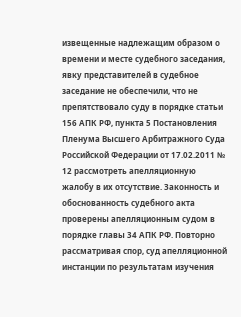извещенные надлежащим образом о времени и месте судебного заседания, явку представителей в судебное заседание не обеспечили, что не препятствовало суду в порядке статьи 156 АПК РФ, пункта 5 Постановления Пленума Высшего Арбитражного Суда Российской Федерации от 17.02.2011 № 12 рассмотреть апелляционную жалобу в их отсутствие. Законность и обоснованность судебного акта проверены апелляционным судом в порядке главы 34 АПК РФ. Повторно рассматривая спор, суд апелляционной инстанции по результатам изучения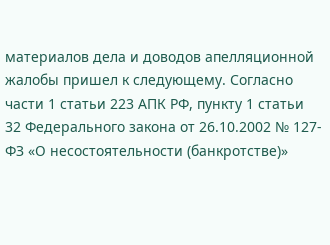материалов дела и доводов апелляционной жалобы пришел к следующему. Согласно части 1 статьи 223 АПК РФ, пункту 1 статьи 32 Федерального закона от 26.10.2002 № 127-ФЗ «О несостоятельности (банкротстве)»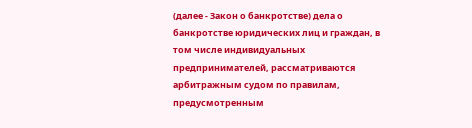(далее - Закон о банкротстве) дела о банкротстве юридических лиц и граждан, в том числе индивидуальных предпринимателей, рассматриваются арбитражным судом по правилам, предусмотренным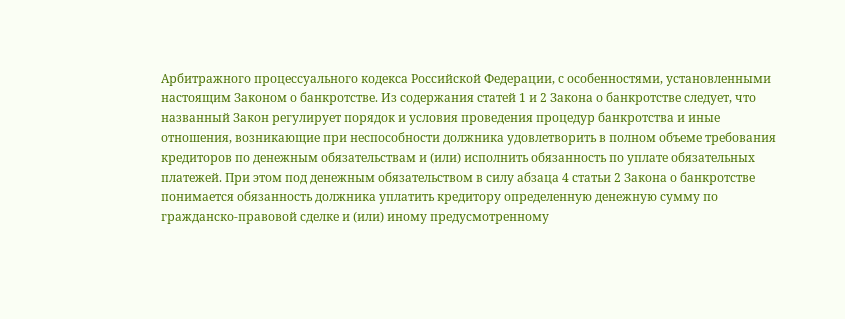Арбитражного процессуального кодекса Российской Федерации, с особенностями, установленными настоящим Законом о банкротстве. Из содержания статей 1 и 2 Закона о банкротстве следует, что названный Закон регулирует порядок и условия проведения процедур банкротства и иные отношения, возникающие при неспособности должника удовлетворить в полном объеме требования кредиторов по денежным обязательствам и (или) исполнить обязанность по уплате обязательных платежей. При этом под денежным обязательством в силу абзаца 4 статьи 2 Закона о банкротстве понимается обязанность должника уплатить кредитору определенную денежную сумму по гражданско-правовой сделке и (или) иному предусмотренному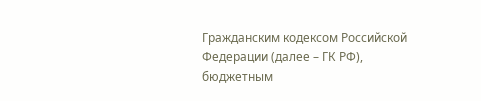Гражданским кодексом Российской Федерации (далее – ГК РФ), бюджетным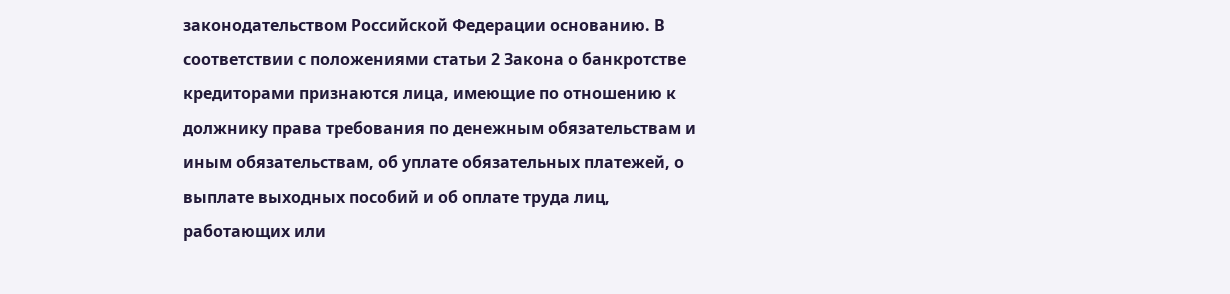законодательством Российской Федерации основанию. В соответствии с положениями статьи 2 Закона о банкротстве кредиторами признаются лица, имеющие по отношению к должнику права требования по денежным обязательствам и иным обязательствам, об уплате обязательных платежей, о выплате выходных пособий и об оплате труда лиц, работающих или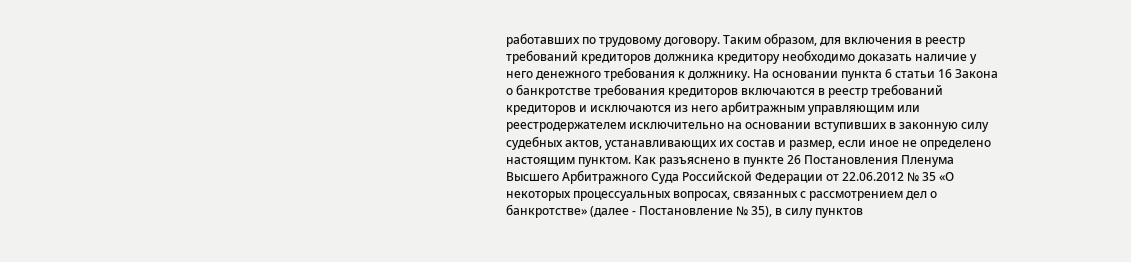работавших по трудовому договору. Таким образом, для включения в реестр требований кредиторов должника кредитору необходимо доказать наличие у него денежного требования к должнику. На основании пункта 6 статьи 16 Закона о банкротстве требования кредиторов включаются в реестр требований кредиторов и исключаются из него арбитражным управляющим или реестродержателем исключительно на основании вступивших в законную силу судебных актов, устанавливающих их состав и размер, если иное не определено настоящим пунктом. Как разъяснено в пункте 26 Постановления Пленума Высшего Арбитражного Суда Российской Федерации от 22.06.2012 № 35 «О некоторых процессуальных вопросах, связанных с рассмотрением дел о банкротстве» (далее - Постановление № 35), в силу пунктов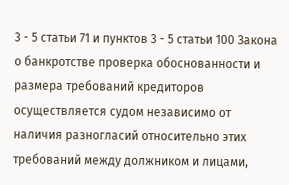3 - 5 статьи 71 и пунктов 3 - 5 статьи 100 Закона о банкротстве проверка обоснованности и размера требований кредиторов осуществляется судом независимо от наличия разногласий относительно этих требований между должником и лицами,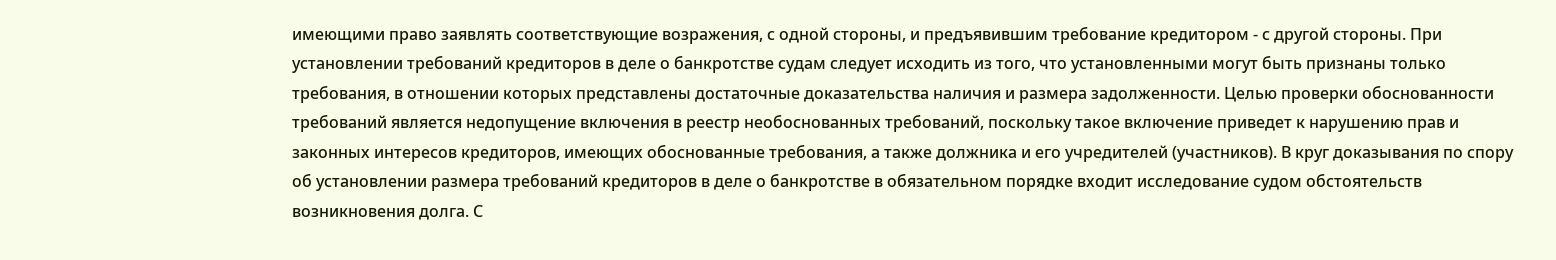имеющими право заявлять соответствующие возражения, с одной стороны, и предъявившим требование кредитором - с другой стороны. При установлении требований кредиторов в деле о банкротстве судам следует исходить из того, что установленными могут быть признаны только требования, в отношении которых представлены достаточные доказательства наличия и размера задолженности. Целью проверки обоснованности требований является недопущение включения в реестр необоснованных требований, поскольку такое включение приведет к нарушению прав и законных интересов кредиторов, имеющих обоснованные требования, а также должника и его учредителей (участников). В круг доказывания по спору об установлении размера требований кредиторов в деле о банкротстве в обязательном порядке входит исследование судом обстоятельств возникновения долга. С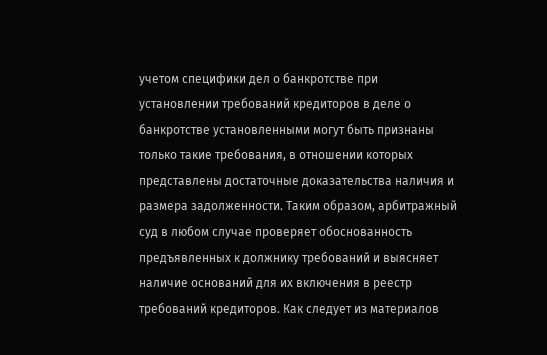учетом специфики дел о банкротстве при установлении требований кредиторов в деле о банкротстве установленными могут быть признаны только такие требования, в отношении которых представлены достаточные доказательства наличия и размера задолженности. Таким образом, арбитражный суд в любом случае проверяет обоснованность предъявленных к должнику требований и выясняет наличие оснований для их включения в реестр требований кредиторов. Как следует из материалов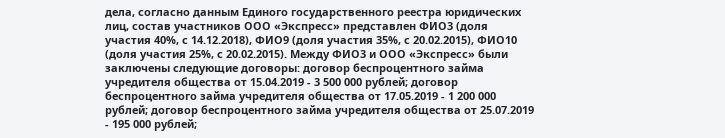дела, согласно данным Единого государственного реестра юридических лиц, состав участников ООО «Экспресс» представлен ФИО3 (доля участия 40%, с 14.12.2018), ФИО9 (доля участия 35%, с 20.02.2015), ФИО10 (доля участия 25%, с 20.02.2015). Между ФИО3 и ООО «Экспресс» были заключены следующие договоры: договор беспроцентного займа учредителя общества от 15.04.2019 - 3 500 000 рублей; договор беспроцентного займа учредителя общества от 17.05.2019 - 1 200 000 рублей; договор беспроцентного займа учредителя общества от 25.07.2019 - 195 000 рублей;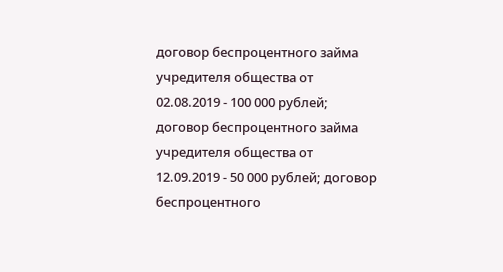договор беспроцентного займа учредителя общества от 02.08.2019 - 100 000 рублей; договор беспроцентного займа учредителя общества от 12.09.2019 - 50 000 рублей; договор беспроцентного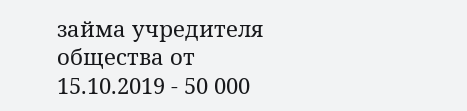займа учредителя общества от 15.10.2019 - 50 000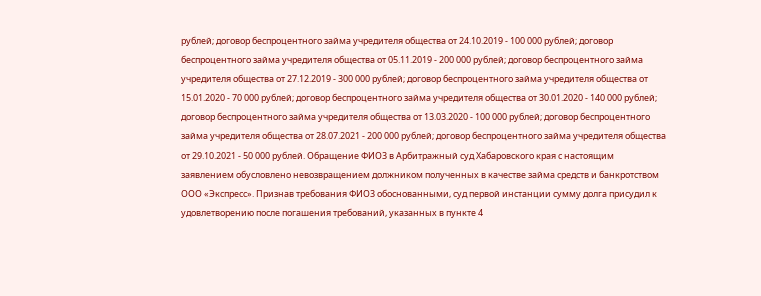рублей; договор беспроцентного займа учредителя общества от 24.10.2019 - 100 000 рублей; договор беспроцентного займа учредителя общества от 05.11.2019 - 200 000 рублей; договор беспроцентного займа учредителя общества от 27.12.2019 - 300 000 рублей; договор беспроцентного займа учредителя общества от 15.01.2020 - 70 000 рублей; договор беспроцентного займа учредителя общества от 30.01.2020 - 140 000 рублей; договор беспроцентного займа учредителя общества от 13.03.2020 - 100 000 рублей; договор беспроцентного займа учредителя общества от 28.07.2021 - 200 000 рублей; договор беспроцентного займа учредителя общества от 29.10.2021 - 50 000 рублей. Обращение ФИО3 в Арбитражный суд Хабаровского края с настоящим заявлением обусловлено невозвращением должником полученных в качестве займа средств и банкротством ООО «Экспресс». Признав требования ФИО3 обоснованными, суд первой инстанции сумму долга присудил к удовлетворению после погашения требований, указанных в пункте 4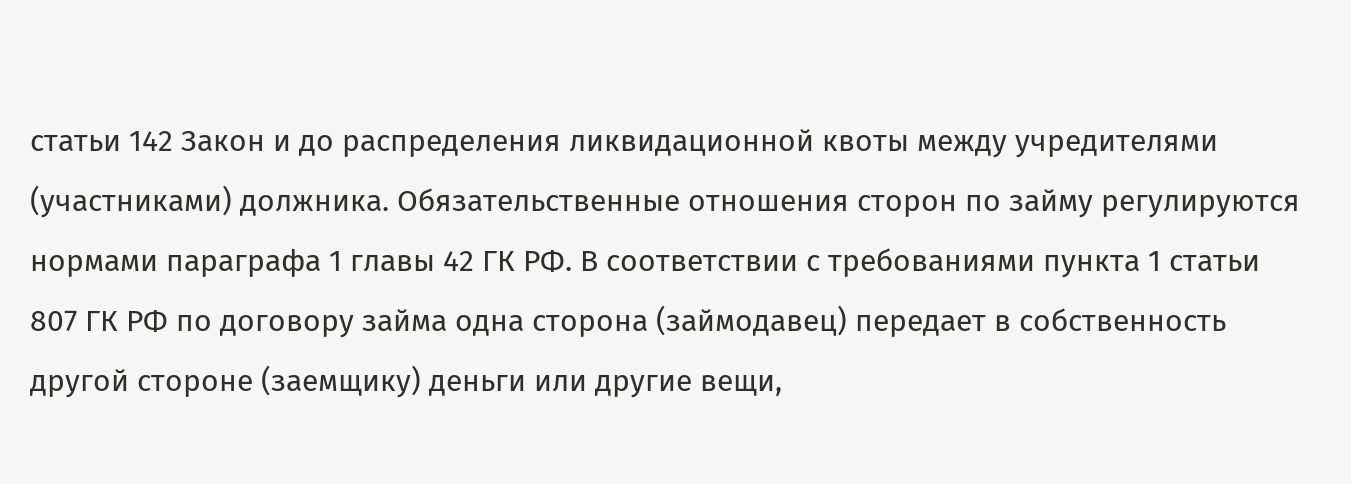статьи 142 Закон и до распределения ликвидационной квоты между учредителями (участниками) должника. Обязательственные отношения сторон по займу регулируются нормами параграфа 1 главы 42 ГК РФ. В соответствии с требованиями пункта 1 статьи 807 ГК РФ по договору займа одна сторона (займодавец) передает в собственность другой стороне (заемщику) деньги или другие вещи,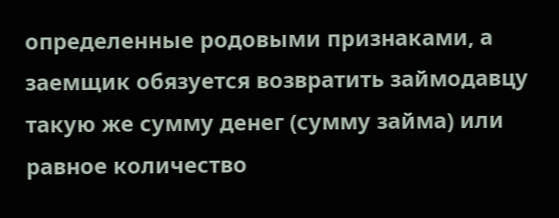определенные родовыми признаками, а заемщик обязуется возвратить займодавцу такую же сумму денег (сумму займа) или равное количество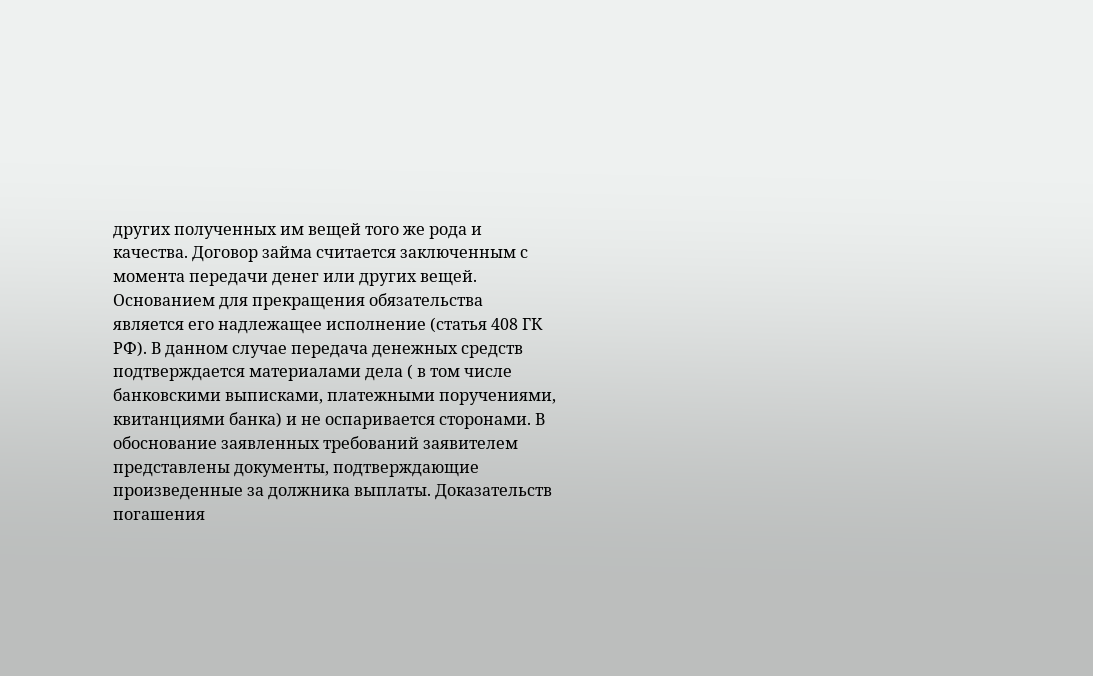других полученных им вещей того же рода и качества. Договор займа считается заключенным с момента передачи денег или других вещей. Основанием для прекращения обязательства является его надлежащее исполнение (статья 408 ГК РФ). В данном случае передача денежных средств подтверждается материалами дела ( в том числе банковскими выписками, платежными поручениями, квитанциями банка) и не оспаривается сторонами. В обоснование заявленных требований заявителем представлены документы, подтверждающие произведенные за должника выплаты. Доказательств погашения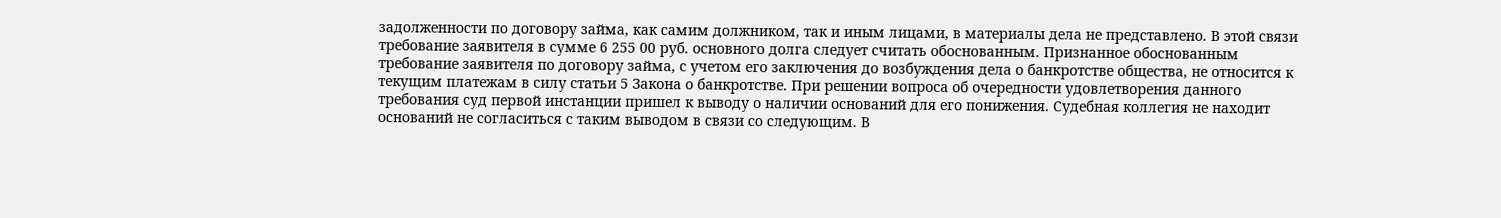задолженности по договору займа, как самим должником, так и иным лицами, в материалы дела не представлено. В этой связи требование заявителя в сумме 6 255 00 руб. основного долга следует считать обоснованным. Признанное обоснованным требование заявителя по договору займа, с учетом его заключения до возбуждения дела о банкротстве общества, не относится к текущим платежам в силу статьи 5 Закона о банкротстве. При решении вопроса об очередности удовлетворения данного требования суд первой инстанции пришел к выводу о наличии оснований для его понижения. Судебная коллегия не находит оснований не согласиться с таким выводом в связи со следующим. В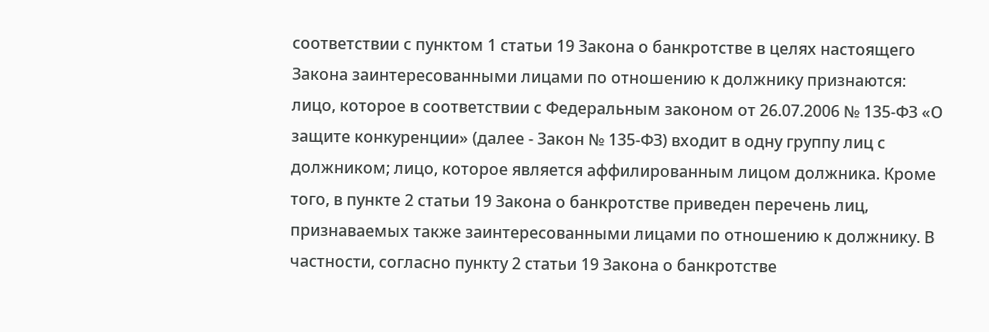соответствии с пунктом 1 статьи 19 Закона о банкротстве в целях настоящего Закона заинтересованными лицами по отношению к должнику признаются: лицо, которое в соответствии с Федеральным законом от 26.07.2006 № 135-ФЗ «О защите конкуренции» (далее - Закон № 135-ФЗ) входит в одну группу лиц с должником; лицо, которое является аффилированным лицом должника. Кроме того, в пункте 2 статьи 19 Закона о банкротстве приведен перечень лиц, признаваемых также заинтересованными лицами по отношению к должнику. В частности, согласно пункту 2 статьи 19 Закона о банкротстве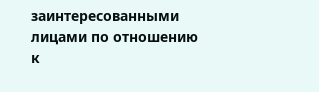заинтересованными лицами по отношению к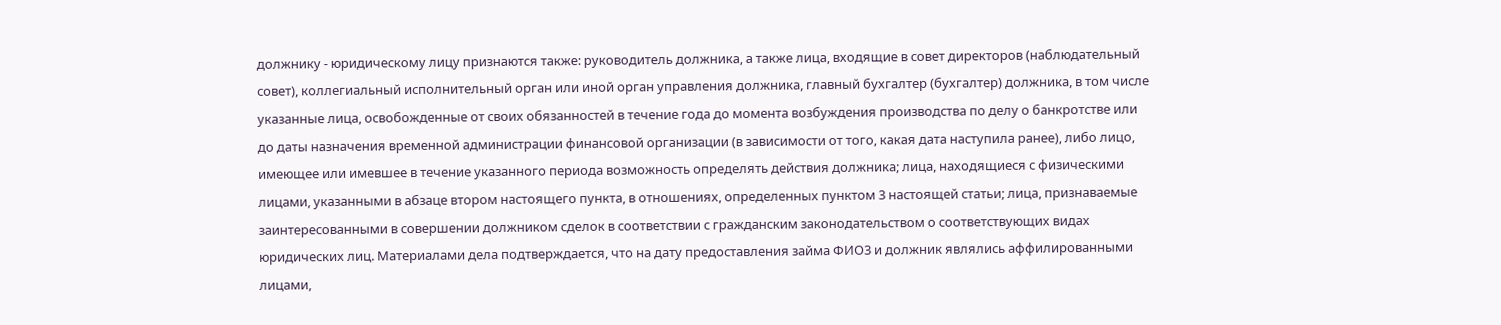должнику - юридическому лицу признаются также: руководитель должника, а также лица, входящие в совет директоров (наблюдательный совет), коллегиальный исполнительный орган или иной орган управления должника, главный бухгалтер (бухгалтер) должника, в том числе указанные лица, освобожденные от своих обязанностей в течение года до момента возбуждения производства по делу о банкротстве или до даты назначения временной администрации финансовой организации (в зависимости от того, какая дата наступила ранее), либо лицо, имеющее или имевшее в течение указанного периода возможность определять действия должника; лица, находящиеся с физическими лицами, указанными в абзаце втором настоящего пункта, в отношениях, определенных пунктом 3 настоящей статьи; лица, признаваемые заинтересованными в совершении должником сделок в соответствии с гражданским законодательством о соответствующих видах юридических лиц. Материалами дела подтверждается, что на дату предоставления займа ФИО3 и должник являлись аффилированными лицами,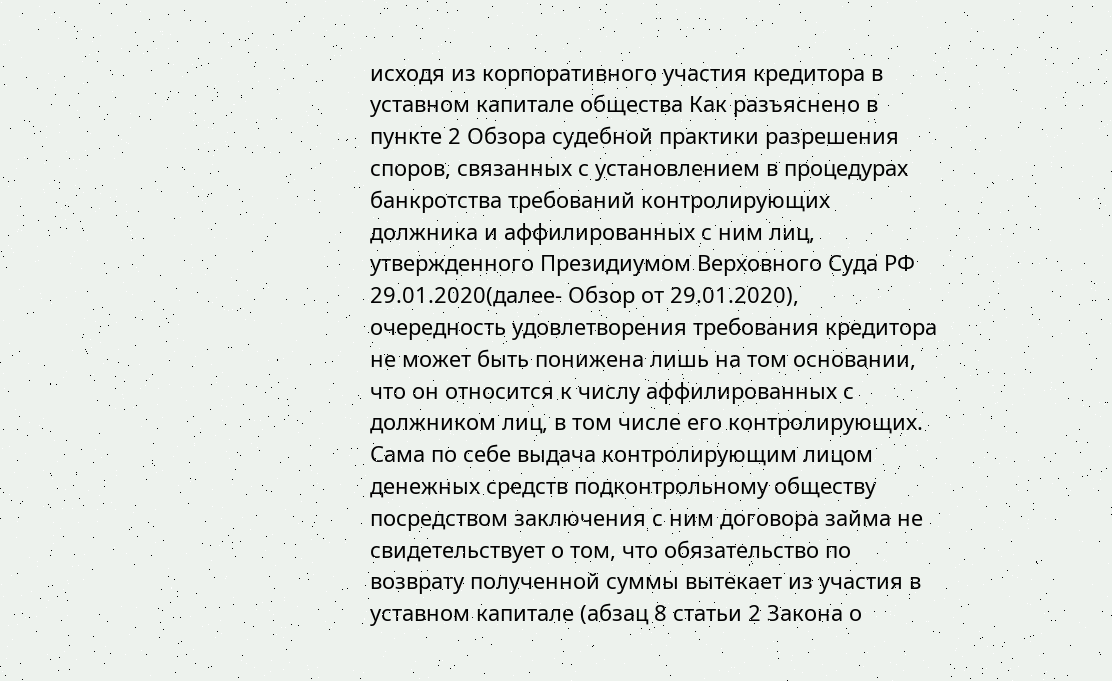исходя из корпоративного участия кредитора в уставном капитале общества Как разъяснено в пункте 2 Обзора судебной практики разрешения споров, связанных с установлением в процедурах банкротства требований контролирующих должника и аффилированных с ним лиц, утвержденного Президиумом Верховного Суда РФ 29.01.2020(далее- Обзор от 29.01.2020), очередность удовлетворения требования кредитора не может быть понижена лишь на том основании, что он относится к числу аффилированных с должником лиц, в том числе его контролирующих. Сама по себе выдача контролирующим лицом денежных средств подконтрольному обществу посредством заключения с ним договора займа не свидетельствует о том, что обязательство по возврату полученной суммы вытекает из участия в уставном капитале (абзац 8 статьи 2 Закона о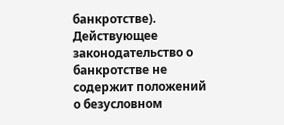банкротстве). Действующее законодательство о банкротстве не содержит положений о безусловном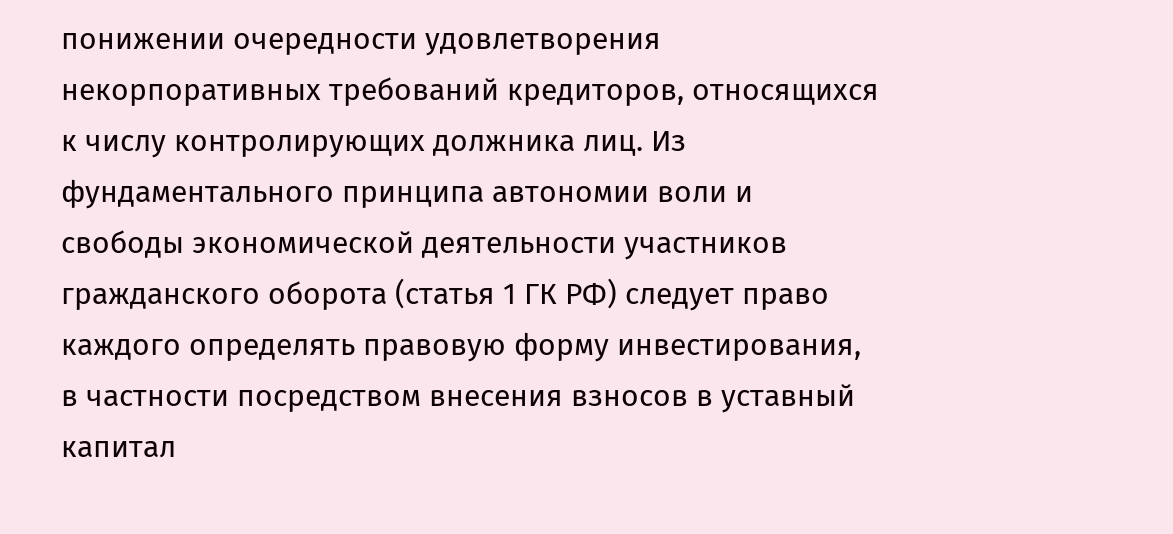понижении очередности удовлетворения некорпоративных требований кредиторов, относящихся к числу контролирующих должника лиц. Из фундаментального принципа автономии воли и свободы экономической деятельности участников гражданского оборота (статья 1 ГК РФ) следует право каждого определять правовую форму инвестирования, в частности посредством внесения взносов в уставный капитал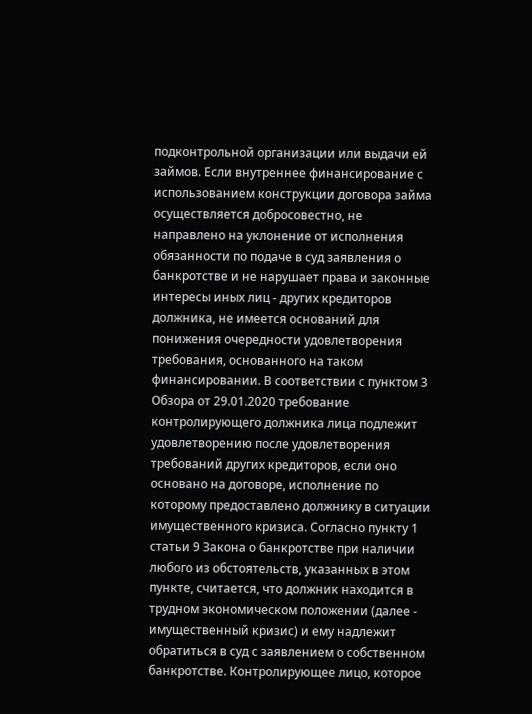подконтрольной организации или выдачи ей займов. Если внутреннее финансирование с использованием конструкции договора займа осуществляется добросовестно, не направлено на уклонение от исполнения обязанности по подаче в суд заявления о банкротстве и не нарушает права и законные интересы иных лиц - других кредиторов должника, не имеется оснований для понижения очередности удовлетворения требования, основанного на таком финансировании. В соответствии с пунктом 3 Обзора от 29.01.2020 требование контролирующего должника лица подлежит удовлетворению после удовлетворения требований других кредиторов, если оно основано на договоре, исполнение по которому предоставлено должнику в ситуации имущественного кризиса. Согласно пункту 1 статьи 9 Закона о банкротстве при наличии любого из обстоятельств, указанных в этом пункте, считается, что должник находится в трудном экономическом положении (далее - имущественный кризис) и ему надлежит обратиться в суд с заявлением о собственном банкротстве. Контролирующее лицо, которое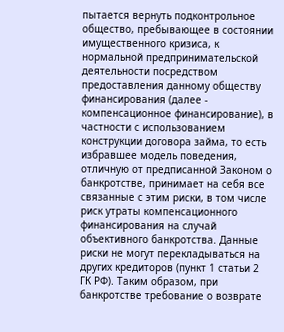пытается вернуть подконтрольное общество, пребывающее в состоянии имущественного кризиса, к нормальной предпринимательской деятельности посредством предоставления данному обществу финансирования (далее - компенсационное финансирование), в частности с использованием конструкции договора займа, то есть избравшее модель поведения, отличную от предписанной Законом о банкротстве, принимает на себя все связанные с этим риски, в том числе риск утраты компенсационного финансирования на случай объективного банкротства. Данные риски не могут перекладываться на других кредиторов (пункт 1 статьи 2 ГК РФ). Таким образом, при банкротстве требование о возврате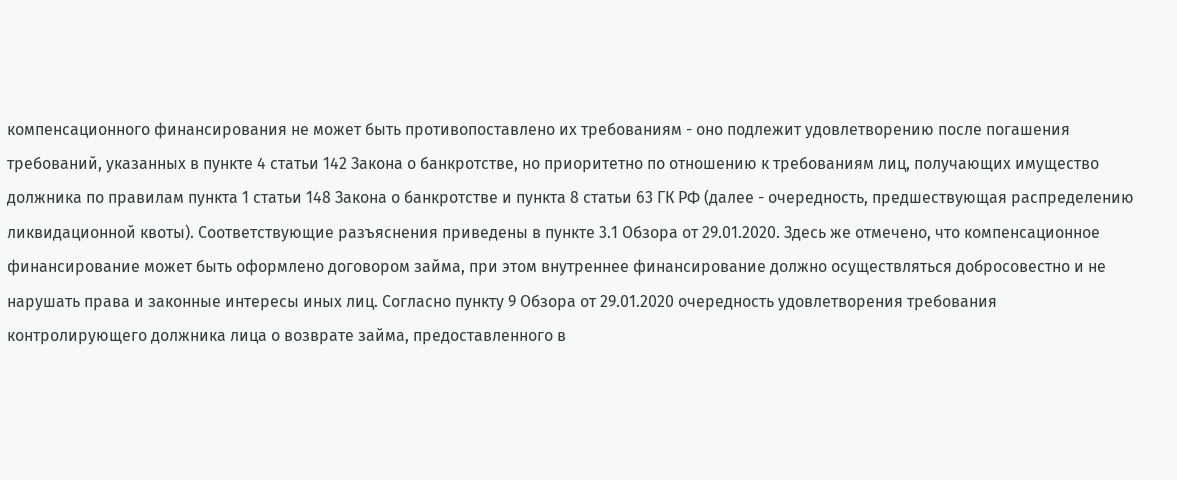компенсационного финансирования не может быть противопоставлено их требованиям - оно подлежит удовлетворению после погашения требований, указанных в пункте 4 статьи 142 Закона о банкротстве, но приоритетно по отношению к требованиям лиц, получающих имущество должника по правилам пункта 1 статьи 148 Закона о банкротстве и пункта 8 статьи 63 ГК РФ (далее - очередность, предшествующая распределению ликвидационной квоты). Соответствующие разъяснения приведены в пункте 3.1 Обзора от 29.01.2020. Здесь же отмечено, что компенсационное финансирование может быть оформлено договором займа, при этом внутреннее финансирование должно осуществляться добросовестно и не нарушать права и законные интересы иных лиц. Согласно пункту 9 Обзора от 29.01.2020 очередность удовлетворения требования контролирующего должника лица о возврате займа, предоставленного в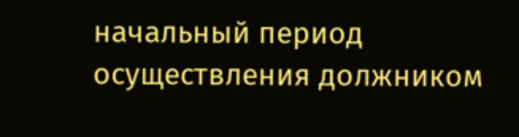начальный период осуществления должником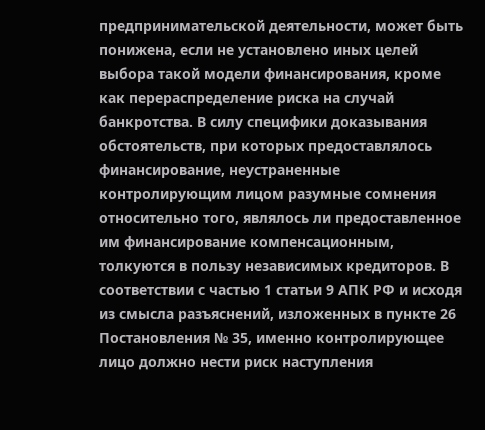предпринимательской деятельности, может быть понижена, если не установлено иных целей выбора такой модели финансирования, кроме как перераспределение риска на случай банкротства. В силу специфики доказывания обстоятельств, при которых предоставлялось финансирование, неустраненные контролирующим лицом разумные сомнения относительно того, являлось ли предоставленное им финансирование компенсационным, толкуются в пользу независимых кредиторов. В соответствии с частью 1 статьи 9 АПК РФ и исходя из смысла разъяснений, изложенных в пункте 26 Постановления № 35, именно контролирующее лицо должно нести риск наступления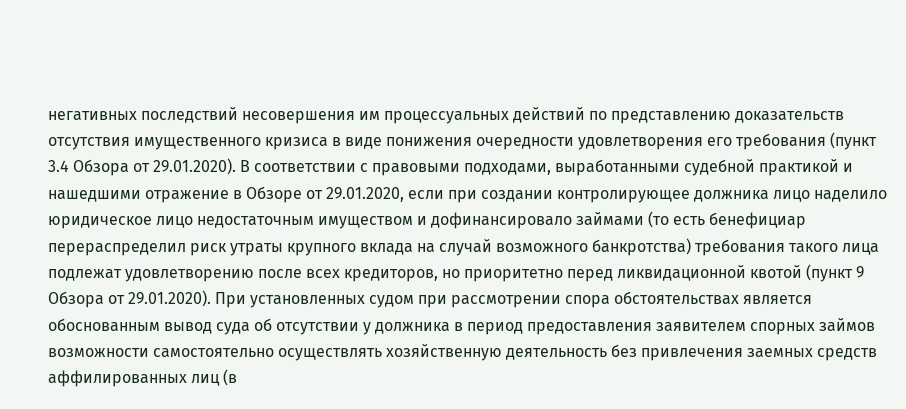негативных последствий несовершения им процессуальных действий по представлению доказательств отсутствия имущественного кризиса в виде понижения очередности удовлетворения его требования (пункт 3.4 Обзора от 29.01.2020). В соответствии с правовыми подходами, выработанными судебной практикой и нашедшими отражение в Обзоре от 29.01.2020, если при создании контролирующее должника лицо наделило юридическое лицо недостаточным имуществом и дофинансировало займами (то есть бенефициар перераспределил риск утраты крупного вклада на случай возможного банкротства) требования такого лица подлежат удовлетворению после всех кредиторов, но приоритетно перед ликвидационной квотой (пункт 9 Обзора от 29.01.2020). При установленных судом при рассмотрении спора обстоятельствах является обоснованным вывод суда об отсутствии у должника в период предоставления заявителем спорных займов возможности самостоятельно осуществлять хозяйственную деятельность без привлечения заемных средств аффилированных лиц (в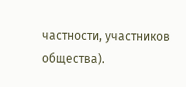частности, участников общества).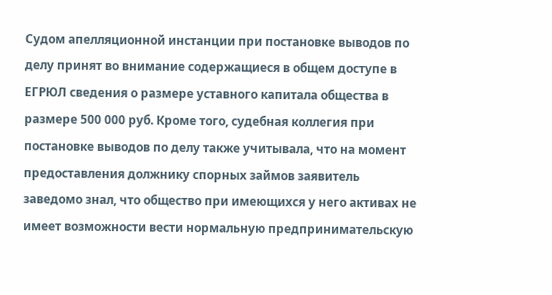Судом апелляционной инстанции при постановке выводов по делу принят во внимание содержащиеся в общем доступе в ЕГРЮЛ сведения о размере уставного капитала общества в размере 500 000 руб. Кроме того, судебная коллегия при постановке выводов по делу также учитывала, что на момент предоставления должнику спорных займов заявитель заведомо знал, что общество при имеющихся у него активах не имеет возможности вести нормальную предпринимательскую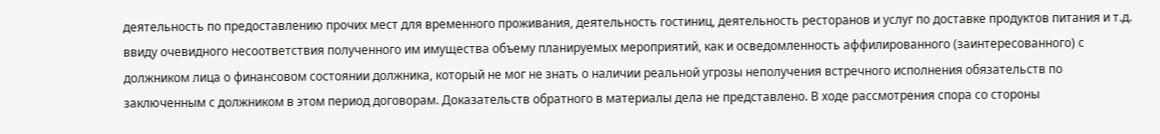деятельность по предоставлению прочих мест для временного проживания, деятельность гостиниц, деятельность ресторанов и услуг по доставке продуктов питания и т.д. ввиду очевидного несоответствия полученного им имущества объему планируемых мероприятий, как и осведомленность аффилированного (заинтересованного) с должником лица о финансовом состоянии должника, который не мог не знать о наличии реальной угрозы неполучения встречного исполнения обязательств по заключенным с должником в этом период договорам. Доказательств обратного в материалы дела не представлено. В ходе рассмотрения спора со стороны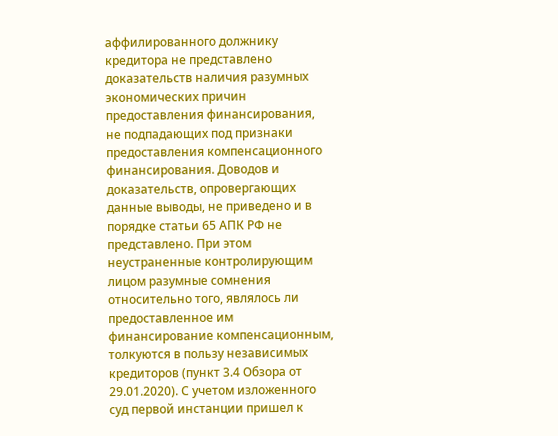аффилированного должнику кредитора не представлено доказательств наличия разумных экономических причин предоставления финансирования, не подпадающих под признаки предоставления компенсационного финансирования. Доводов и доказательств, опровергающих данные выводы, не приведено и в порядке статьи 65 АПК РФ не представлено. При этом неустраненные контролирующим лицом разумные сомнения относительно того, являлось ли предоставленное им финансирование компенсационным, толкуются в пользу независимых кредиторов (пункт 3.4 Обзора от 29.01.2020). С учетом изложенного суд первой инстанции пришел к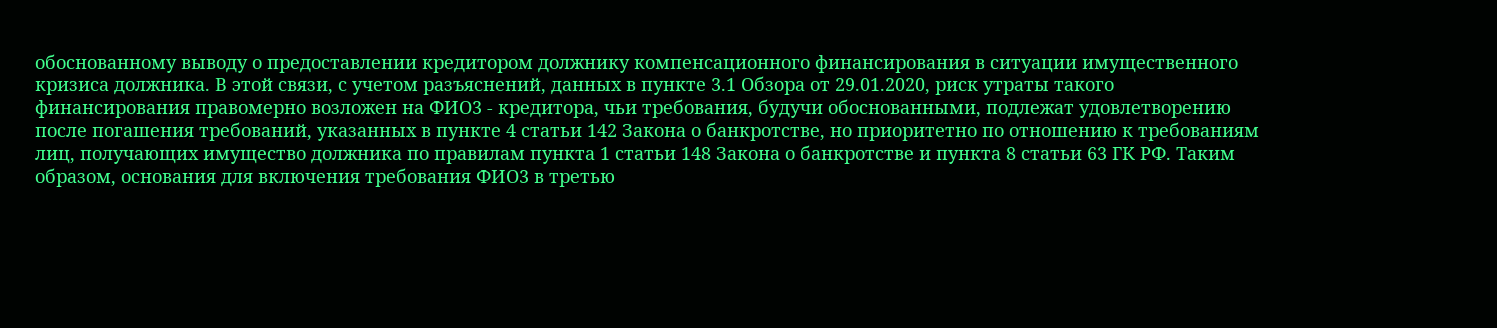обоснованному выводу о предоставлении кредитором должнику компенсационного финансирования в ситуации имущественного кризиса должника. В этой связи, с учетом разъяснений, данных в пункте 3.1 Обзора от 29.01.2020, риск утраты такого финансирования правомерно возложен на ФИО3 - кредитора, чьи требования, будучи обоснованными, подлежат удовлетворению после погашения требований, указанных в пункте 4 статьи 142 Закона о банкротстве, но приоритетно по отношению к требованиям лиц, получающих имущество должника по правилам пункта 1 статьи 148 Закона о банкротстве и пункта 8 статьи 63 ГК РФ. Таким образом, основания для включения требования ФИО3 в третью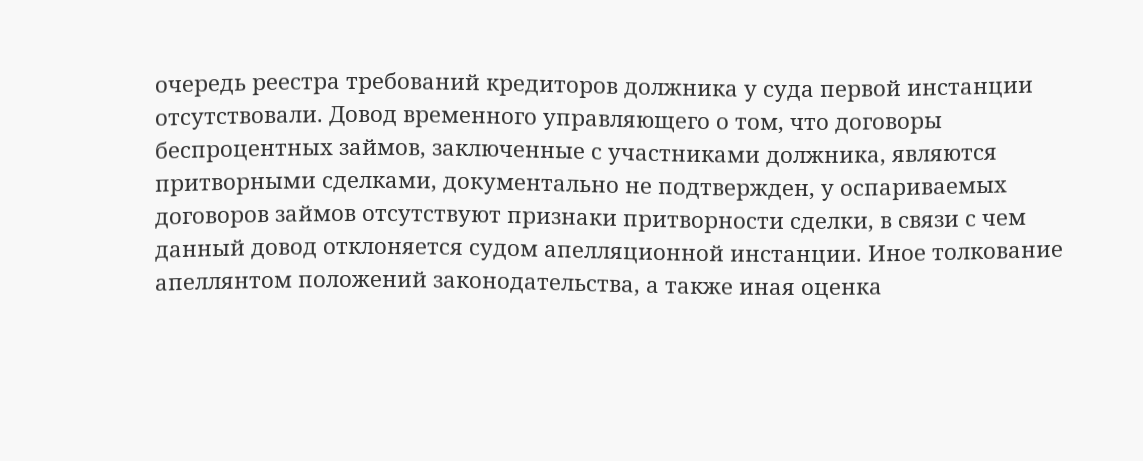очередь реестра требований кредиторов должника у суда первой инстанции отсутствовали. Довод временного управляющего о том, что договоры беспроцентных займов, заключенные с участниками должника, являются притворными сделками, документально не подтвержден, у оспариваемых договоров займов отсутствуют признаки притворности сделки, в связи с чем данный довод отклоняется судом апелляционной инстанции. Иное толкование апеллянтом положений законодательства, а также иная оценка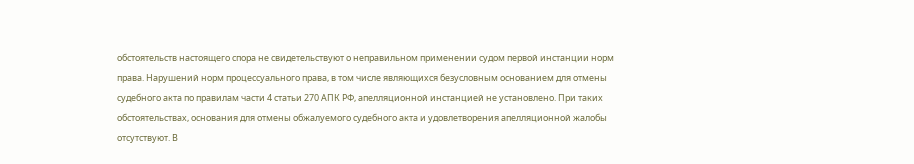обстоятельств настоящего спора не свидетельствуют о неправильном применении судом первой инстанции норм права. Нарушений норм процессуального права, в том числе являющихся безусловным основанием для отмены судебного акта по правилам части 4 статьи 270 АПК РФ, апелляционной инстанцией не установлено. При таких обстоятельствах, основания для отмены обжалуемого судебного акта и удовлетворения апелляционной жалобы отсутствуют. В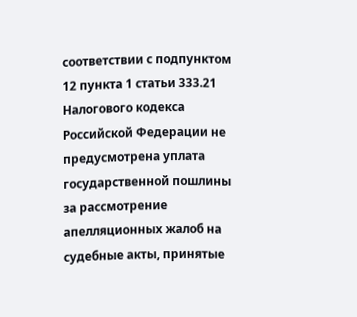соответствии с подпунктом 12 пункта 1 статьи 333.21 Налогового кодекса Российской Федерации не предусмотрена уплата государственной пошлины за рассмотрение апелляционных жалоб на судебные акты, принятые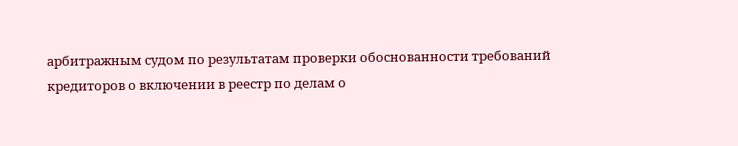арбитражным судом по результатам проверки обоснованности требований кредиторов о включении в реестр по делам о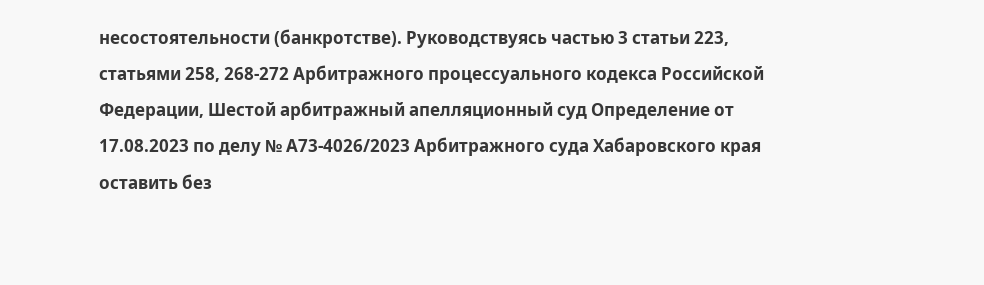несостоятельности (банкротстве). Руководствуясь частью 3 статьи 223, статьями 258, 268-272 Арбитражного процессуального кодекса Российской Федерации, Шестой арбитражный апелляционный суд Определение от 17.08.2023 по делу № А73-4026/2023 Арбитражного суда Хабаровского края оставить без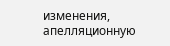изменения, апелляционную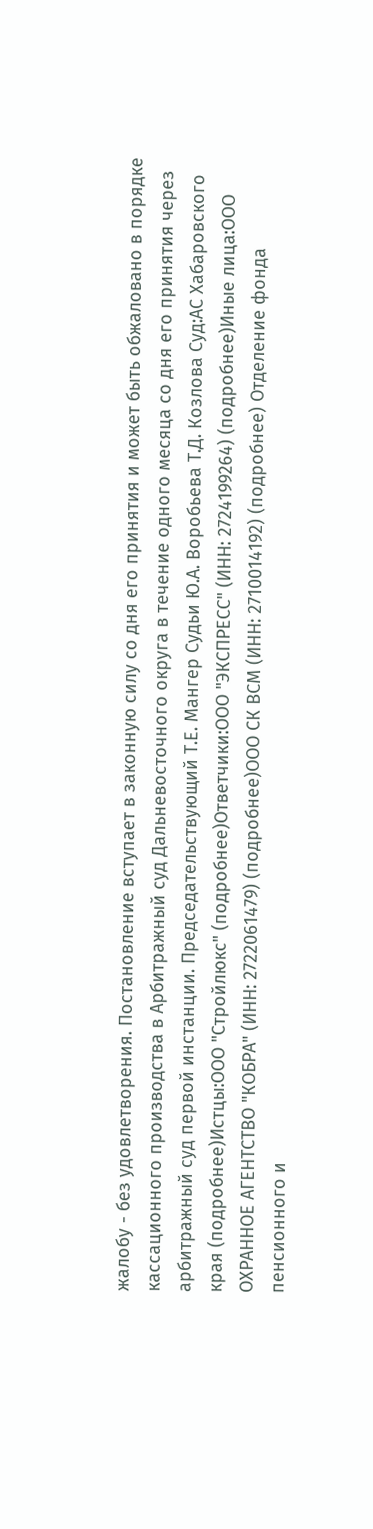жалобу - без удовлетворения. Постановление вступает в законную силу со дня его принятия и может быть обжаловано в порядке кассационного производства в Арбитражный суд Дальневосточного округа в течение одного месяца со дня его принятия через арбитражный суд первой инстанции. Председательствующий Т.Е. Мангер Судьи Ю.А. Воробьева Т.Д. Козлова Суд:АС Хабаровского края (подробнее)Истцы:ООО "Стройлюкс" (подробнее)Ответчики:ООО "ЭКСПРЕСС" (ИНН: 2724199264) (подробнее)Иные лица:ООО ОХРАННОЕ АГЕНТСТВО "КОБРА" (ИНН: 2722061479) (подробнее)ООО СК ВСМ (ИНН: 2710014192) (подробнее) Отделение фонда пенсионного и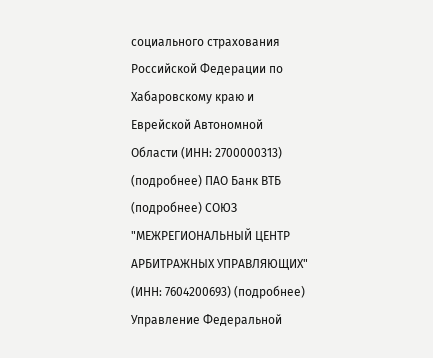социального страхования Российской Федерации по Хабаровскому краю и Еврейской Автономной Области (ИНН: 2700000313) (подробнее) ПАО Банк ВТБ (подробнее) СОЮЗ "МЕЖРЕГИОНАЛЬНЫЙ ЦЕНТР АРБИТРАЖНЫХ УПРАВЛЯЮЩИХ" (ИНН: 7604200693) (подробнее) Управление Федеральной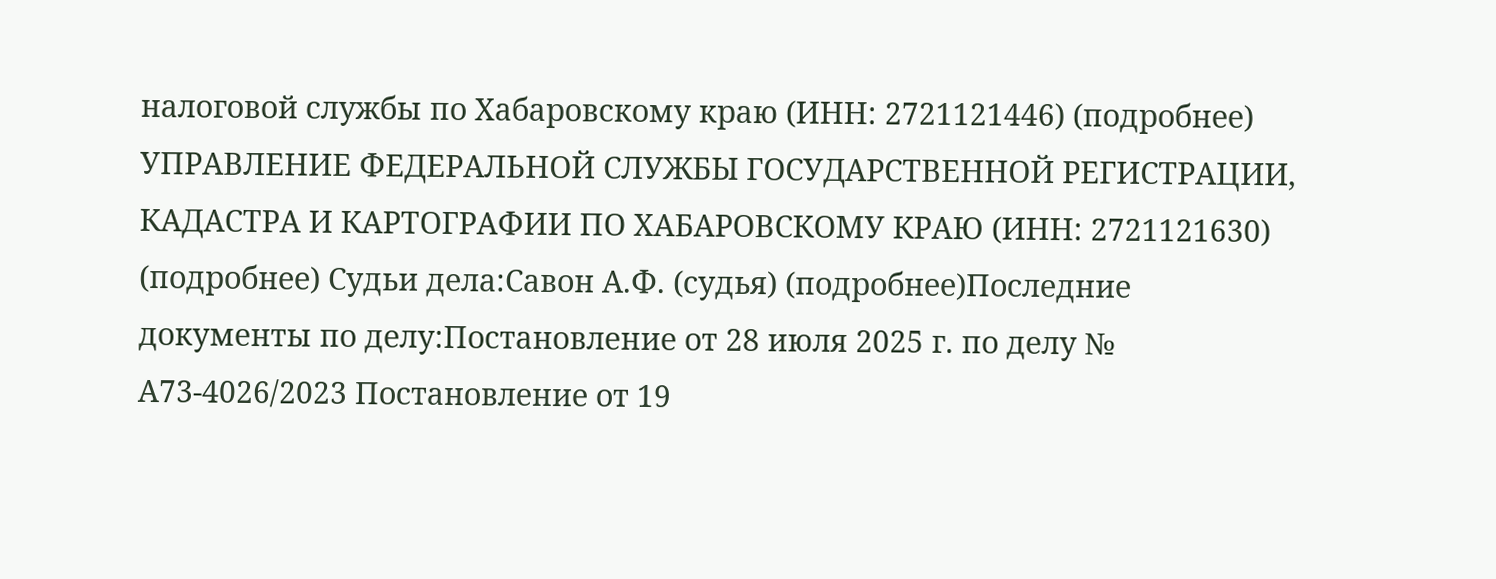налоговой службы по Хабаровскому краю (ИНН: 2721121446) (подробнее) УПРАВЛЕНИЕ ФЕДЕРАЛЬНОЙ СЛУЖБЫ ГОСУДАРСТВЕННОЙ РЕГИСТРАЦИИ, КАДАСТРА И КАРТОГРАФИИ ПО ХАБАРОВСКОМУ КРАЮ (ИНН: 2721121630) (подробнее) Судьи дела:Савон А.Ф. (судья) (подробнее)Последние документы по делу:Постановление от 28 июля 2025 г. по делу № А73-4026/2023 Постановление от 19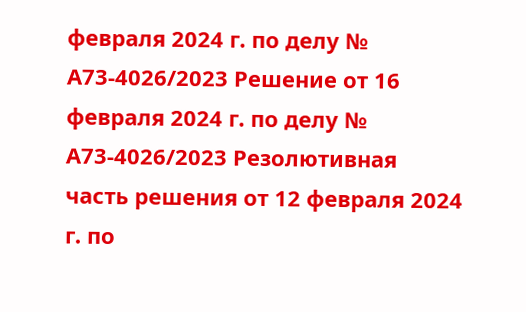февраля 2024 г. по делу № А73-4026/2023 Решение от 16 февраля 2024 г. по делу № А73-4026/2023 Резолютивная часть решения от 12 февраля 2024 г. по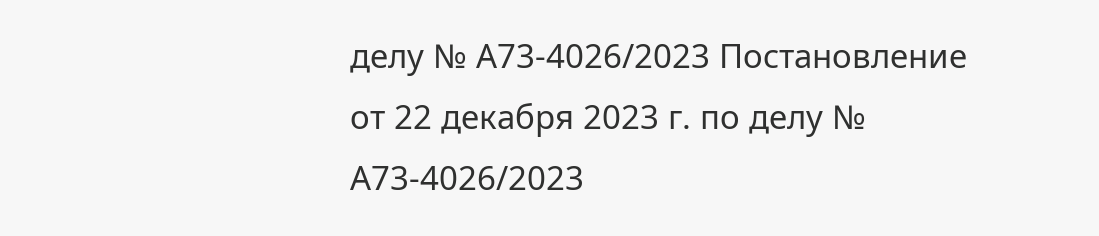делу № А73-4026/2023 Постановление от 22 декабря 2023 г. по делу № А73-4026/2023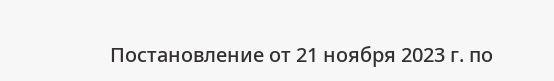Постановление от 21 ноября 2023 г. по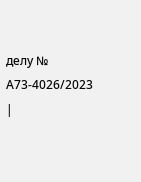делу № А73-4026/2023 |